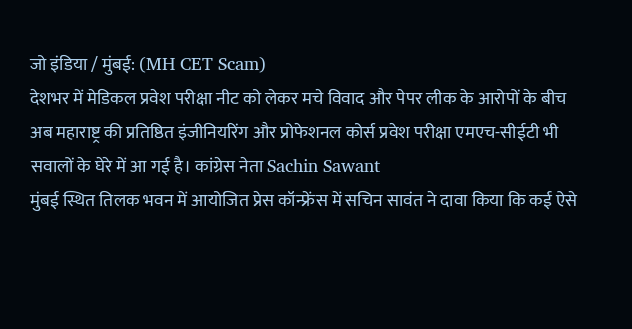जो इंडिया / मुंबई: (MH CET Scam)
देशभर में मेडिकल प्रवेश परीक्षा नीट को लेकर मचे विवाद और पेपर लीक के आरोपों के बीच अब महाराष्ट्र की प्रतिष्ठित इंजीनियरिंग और प्रोफेशनल कोर्स प्रवेश परीक्षा एमएच-सीईटी भी सवालों के घेरे में आ गई है। कांग्रेस नेता Sachin Sawant
मुंबई स्थित तिलक भवन में आयोजित प्रेस कॉन्फ्रेंस में सचिन सावंत ने दावा किया कि कई ऐसे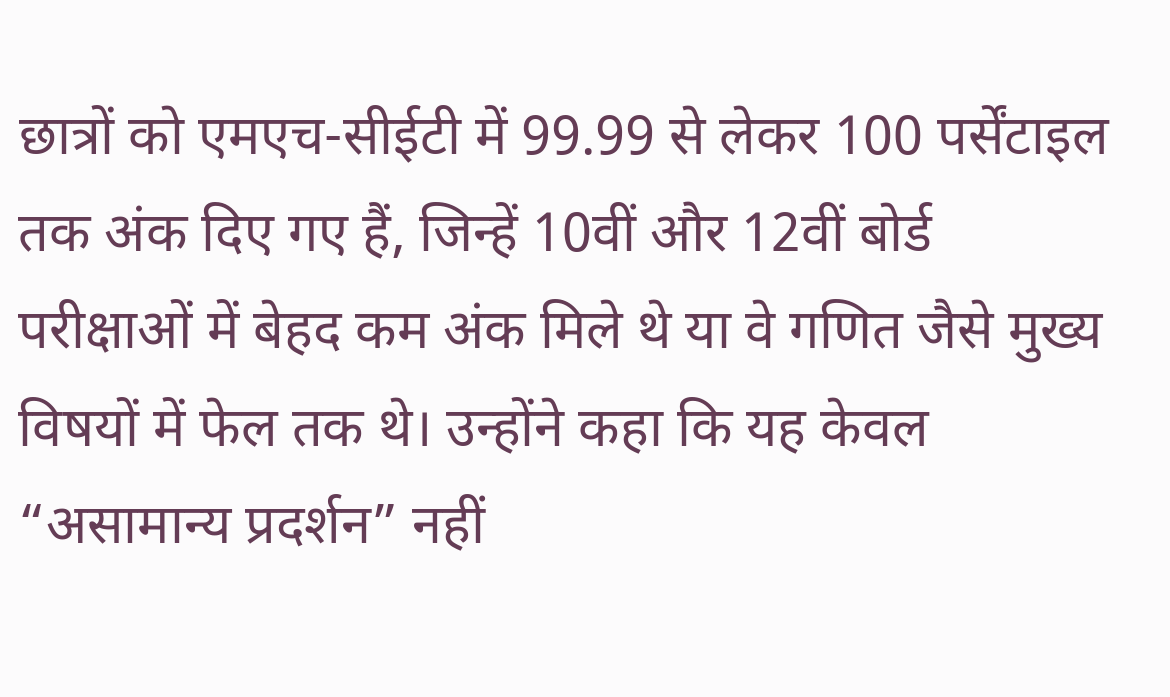छात्रों को एमएच-सीईटी में 99.99 से लेकर 100 पर्सेंटाइल तक अंक दिए गए हैं, जिन्हें 10वीं और 12वीं बोर्ड परीक्षाओं में बेहद कम अंक मिले थे या वे गणित जैसे मुख्य विषयों में फेल तक थे। उन्होंने कहा कि यह केवल “असामान्य प्रदर्शन” नहीं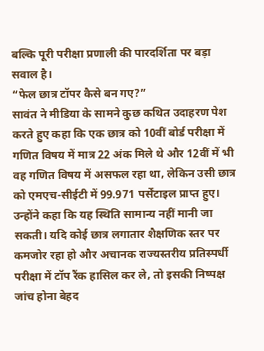बल्कि पूरी परीक्षा प्रणाली की पारदर्शिता पर बड़ा सवाल है।
“फेल छात्र टॉपर कैसे बन गए?”
सावंत ने मीडिया के सामने कुछ कथित उदाहरण पेश करते हुए कहा कि एक छात्र को 10वीं बोर्ड परीक्षा में गणित विषय में मात्र 22 अंक मिले थे और 12वीं में भी वह गणित विषय में असफल रहा था, लेकिन उसी छात्र को एमएच-सीईटी में 99.971 पर्सेंटाइल प्राप्त हुए।
उन्होंने कहा कि यह स्थिति सामान्य नहीं मानी जा सकती। यदि कोई छात्र लगातार शैक्षणिक स्तर पर कमजोर रहा हो और अचानक राज्यस्तरीय प्रतिस्पर्धी परीक्षा में टॉप रैंक हासिल कर ले, तो इसकी निष्पक्ष जांच होना बेहद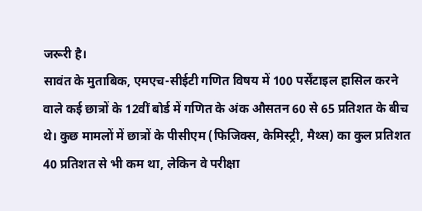जरूरी है।
सावंत के मुताबिक, एमएच-सीईटी गणित विषय में 100 पर्सेंटाइल हासिल करने वाले कई छात्रों के 12वीं बोर्ड में गणित के अंक औसतन 60 से 65 प्रतिशत के बीच थे। कुछ मामलों में छात्रों के पीसीएम (फिजिक्स, केमिस्ट्री, मैथ्स) का कुल प्रतिशत 40 प्रतिशत से भी कम था, लेकिन वे परीक्षा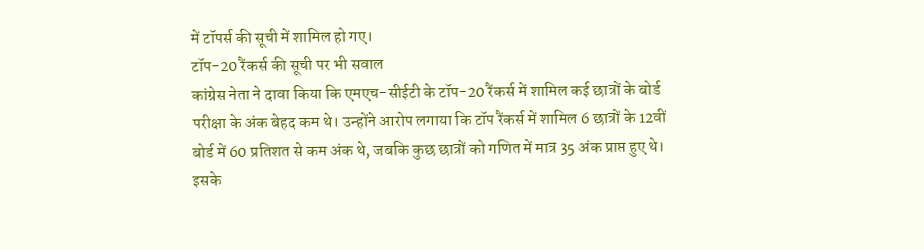में टॉपर्स की सूची में शामिल हो गए।
टॉप-20 रैंकर्स की सूची पर भी सवाल
कांग्रेस नेता ने दावा किया कि एमएच-सीईटी के टॉप-20 रैंकर्स में शामिल कई छात्रों के बोर्ड परीक्षा के अंक बेहद कम थे। उन्होंने आरोप लगाया कि टॉप रैंकर्स में शामिल 6 छात्रों के 12वीं बोर्ड में 60 प्रतिशत से कम अंक थे, जबकि कुछ छात्रों को गणित में मात्र 35 अंक प्राप्त हुए थे। इसके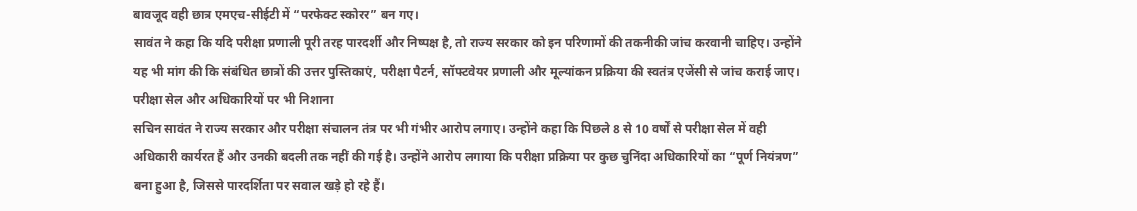बावजूद वही छात्र एमएच-सीईटी में “परफेक्ट स्कोरर” बन गए।
सावंत ने कहा कि यदि परीक्षा प्रणाली पूरी तरह पारदर्शी और निष्पक्ष है, तो राज्य सरकार को इन परिणामों की तकनीकी जांच करवानी चाहिए। उन्होंने यह भी मांग की कि संबंधित छात्रों की उत्तर पुस्तिकाएं, परीक्षा पैटर्न, सॉफ्टवेयर प्रणाली और मूल्यांकन प्रक्रिया की स्वतंत्र एजेंसी से जांच कराई जाए।
परीक्षा सेल और अधिकारियों पर भी निशाना
सचिन सावंत ने राज्य सरकार और परीक्षा संचालन तंत्र पर भी गंभीर आरोप लगाए। उन्होंने कहा कि पिछले 8 से 10 वर्षों से परीक्षा सेल में वही अधिकारी कार्यरत हैं और उनकी बदली तक नहीं की गई है। उन्होंने आरोप लगाया कि परीक्षा प्रक्रिया पर कुछ चुनिंदा अधिकारियों का “पूर्ण नियंत्रण” बना हुआ है, जिससे पारदर्शिता पर सवाल खड़े हो रहे हैं।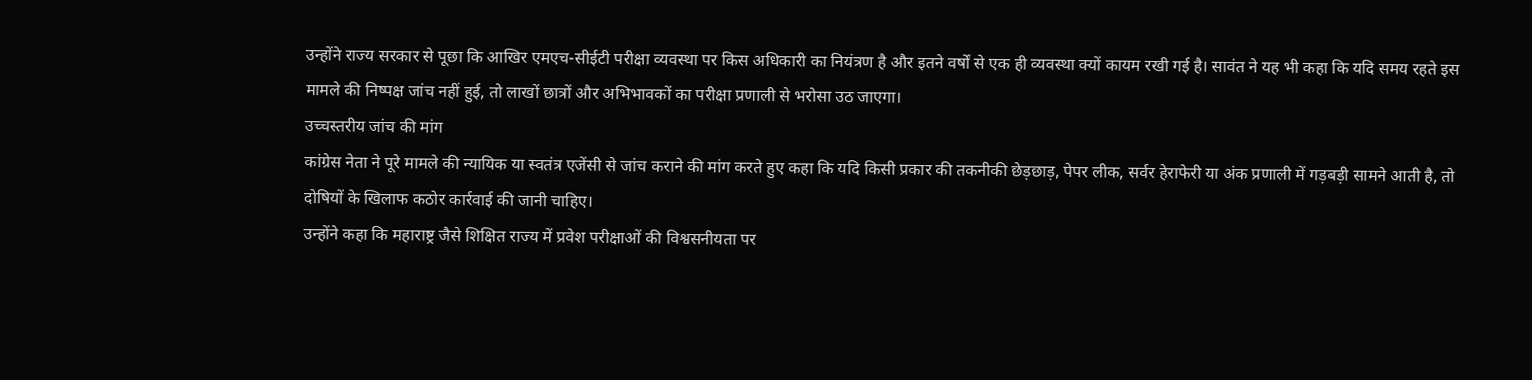उन्होंने राज्य सरकार से पूछा कि आखिर एमएच-सीईटी परीक्षा व्यवस्था पर किस अधिकारी का नियंत्रण है और इतने वर्षों से एक ही व्यवस्था क्यों कायम रखी गई है। सावंत ने यह भी कहा कि यदि समय रहते इस मामले की निष्पक्ष जांच नहीं हुई, तो लाखों छात्रों और अभिभावकों का परीक्षा प्रणाली से भरोसा उठ जाएगा।
उच्चस्तरीय जांच की मांग
कांग्रेस नेता ने पूरे मामले की न्यायिक या स्वतंत्र एजेंसी से जांच कराने की मांग करते हुए कहा कि यदि किसी प्रकार की तकनीकी छेड़छाड़, पेपर लीक, सर्वर हेराफेरी या अंक प्रणाली में गड़बड़ी सामने आती है, तो दोषियों के खिलाफ कठोर कार्रवाई की जानी चाहिए।
उन्होंने कहा कि महाराष्ट्र जैसे शिक्षित राज्य में प्रवेश परीक्षाओं की विश्वसनीयता पर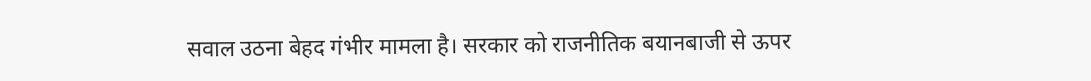सवाल उठना बेहद गंभीर मामला है। सरकार को राजनीतिक बयानबाजी से ऊपर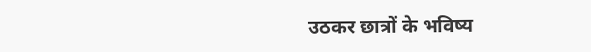उठकर छात्रों के भविष्य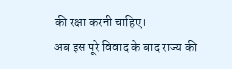की रक्षा करनी चाहिए।
अब इस पूरे विवाद के बाद राज्य की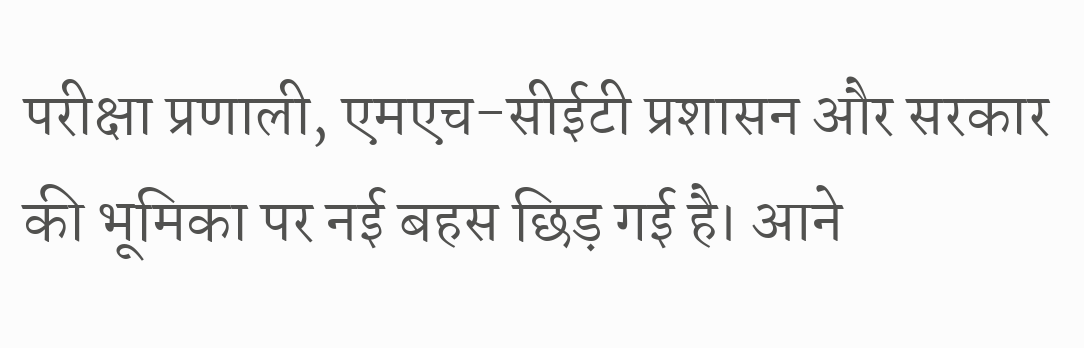परीक्षा प्रणाली, एमएच-सीईटी प्रशासन और सरकार की भूमिका पर नई बहस छिड़ गई है। आने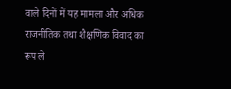वाले दिनों में यह मामला और अधिक राजनीतिक तथा शैक्षणिक विवाद का रूप ले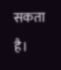सकता है।